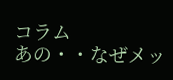コラム
あの・・なぜメッ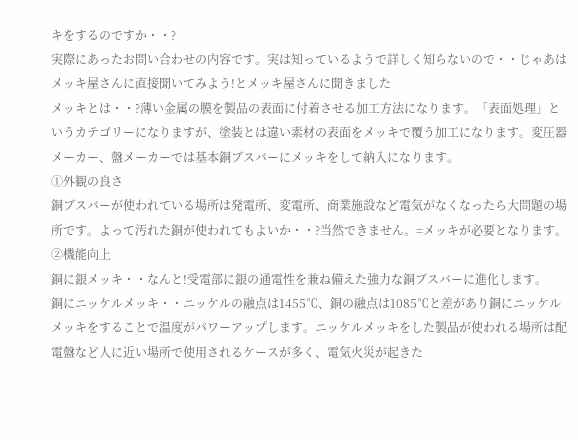キをするのですか・・?
実際にあったお問い合わせの内容です。実は知っているようで詳しく知らないので・・じゃあはメッキ屋さんに直接聞いてみよう!とメッキ屋さんに聞きました
メッキとは・・?薄い金属の膜を製品の表面に付着させる加工方法になります。「表面処理」というカテゴリーになりますが、塗装とは違い素材の表面をメッキで覆う加工になります。変圧器メーカー、盤メーカーでは基本銅ブスバーにメッキをして納入になります。
➀外観の良さ
銅ブスバーが使われている場所は発電所、変電所、商業施設など電気がなくなったら大問題の場所です。よって汚れた銅が使われてもよいか・・?当然できません。=メッキが必要となります。
➁機能向上
銅に銀メッキ・・なんと!受電部に銀の通電性を兼ね備えた強力な銅ブスバーに進化します。
銅にニッケルメッキ・・ニッケルの融点は1455℃、銅の融点は1085℃と差があり銅にニッケルメッキをすることで温度がパワーアップします。ニッケルメッキをした製品が使われる場所は配電盤など人に近い場所で使用されるケースが多く、電気火災が起きた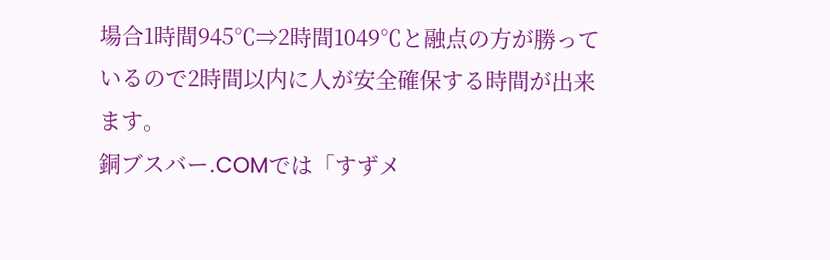場合1時間945℃⇒2時間1049℃と融点の方が勝っているので2時間以内に人が安全確保する時間が出来ます。
銅ブスバー.COMでは「すずメ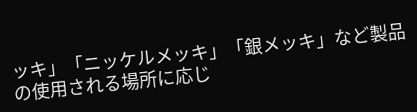ッキ」「ニッケルメッキ」「銀メッキ」など製品の使用される場所に応じ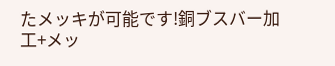たメッキが可能です!銅ブスバー加工+メッ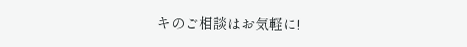キのご相談はお気軽に!